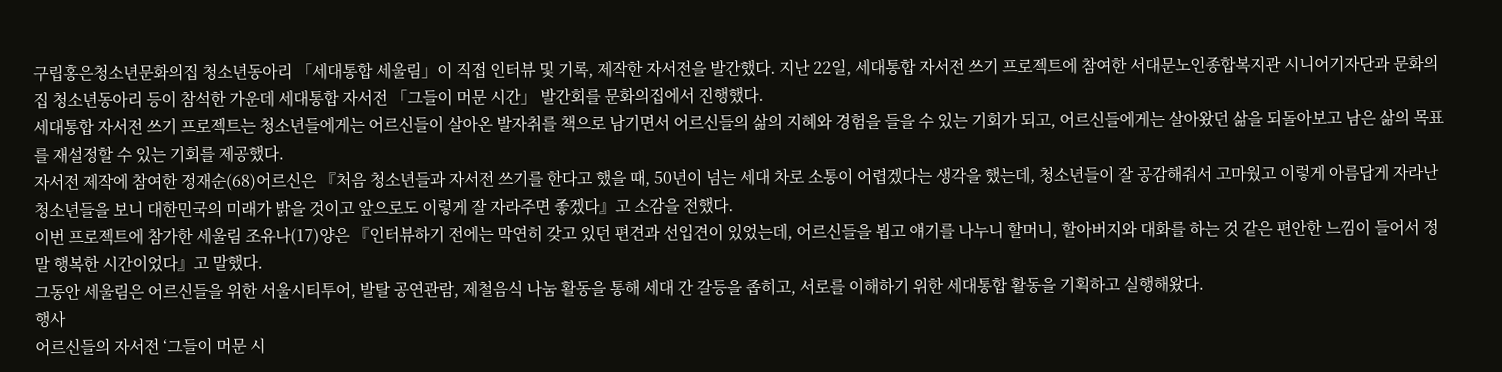구립홍은청소년문화의집 청소년동아리 「세대통합 세울림」이 직접 인터뷰 및 기록, 제작한 자서전을 발간했다. 지난 22일, 세대통합 자서전 쓰기 프로젝트에 참여한 서대문노인종합복지관 시니어기자단과 문화의집 청소년동아리 등이 참석한 가운데 세대통합 자서전 「그들이 머문 시간」 발간회를 문화의집에서 진행했다.
세대통합 자서전 쓰기 프로젝트는 청소년들에게는 어르신들이 살아온 발자취를 책으로 남기면서 어르신들의 삶의 지혜와 경험을 들을 수 있는 기회가 되고, 어르신들에게는 살아왔던 삶을 되돌아보고 남은 삶의 목표를 재설정할 수 있는 기회를 제공했다.
자서전 제작에 참여한 정재순(68)어르신은 『처음 청소년들과 자서전 쓰기를 한다고 했을 때, 50년이 넘는 세대 차로 소통이 어렵겠다는 생각을 했는데, 청소년들이 잘 공감해줘서 고마웠고 이렇게 아름답게 자라난 청소년들을 보니 대한민국의 미래가 밝을 것이고 앞으로도 이렇게 잘 자라주면 좋겠다』고 소감을 전했다.
이번 프로젝트에 참가한 세울림 조유나(17)양은 『인터뷰하기 전에는 막연히 갖고 있던 편견과 선입견이 있었는데, 어르신들을 뵙고 얘기를 나누니 할머니, 할아버지와 대화를 하는 것 같은 편안한 느낌이 들어서 정말 행복한 시간이었다』고 말했다.
그동안 세울림은 어르신들을 위한 서울시티투어, 발탈 공연관람, 제철음식 나눔 활동을 통해 세대 간 갈등을 좁히고, 서로를 이해하기 위한 세대통합 활동을 기획하고 실행해왔다.
행사
어르신들의 자서전 ‘그들이 머문 시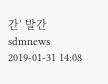간’ 발간
sdmnews
2019-01-31 14:08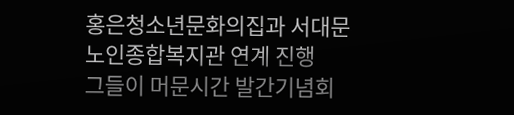홍은청소년문화의집과 서대문노인종합복지관 연계 진행
그들이 머문시간 발간기념회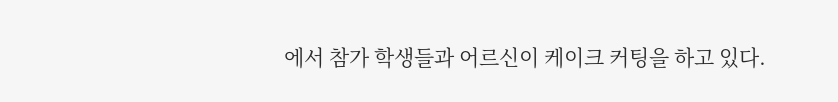에서 참가 학생들과 어르신이 케이크 커팅을 하고 있다.